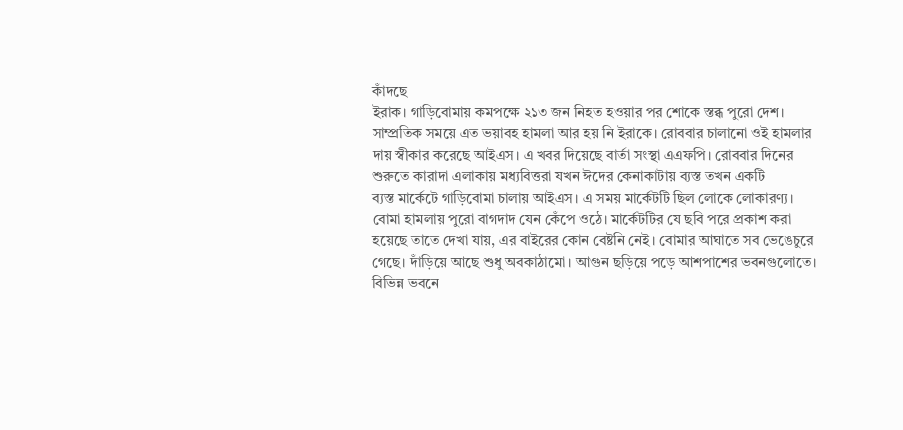কাঁদছে
ইরাক। গাড়িবোমায় কমপক্ষে ২১৩ জন নিহত হওয়ার পর শোকে স্তব্ধ পুরো দেশ।
সাম্প্রতিক সময়ে এত ভয়াবহ হামলা আর হয় নি ইরাকে। রোববার চালানো ওই হামলার
দায় স্বীকার করেছে আইএস। এ খবর দিয়েছে বার্তা সংস্থা এএফপি। রোববার দিনের
শুরুতে কারাদা এলাকায় মধ্যবিত্তরা যখন ঈদের কেনাকাটায় ব্যস্ত তখন একটি
ব্যস্ত মার্কেটে গাড়িবোমা চালায় আইএস। এ সময় মার্কেটটি ছিল লোকে লোকারণ্য।
বোমা হামলায় পুরো বাগদাদ যেন কেঁপে ওঠে। মার্কেটটির যে ছবি পরে প্রকাশ করা
হয়েছে তাতে দেখা যায়, এর বাইরের কোন বেষ্টনি নেই। বোমার আঘাতে সব ভেঙেচুরে
গেছে। দাঁড়িয়ে আছে শুধু অবকাঠামো। আগুন ছড়িয়ে পড়ে আশপাশের ভবনগুলোতে।
বিভিন্ন ভবনে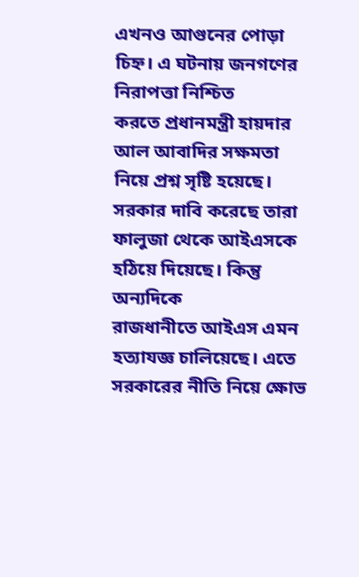এখনও আগুনের পোড়া চিহ্ন। এ ঘটনায় জনগণের নিরাপত্তা নিশ্চিত
করতে প্রধানমন্ত্রী হায়দার আল আবাদির সক্ষমতা নিয়ে প্রশ্ন সৃষ্টি হয়েছে।
সরকার দাবি করেছে তারা ফালুজা থেকে আইএসকে হঠিয়ে দিয়েছে। কিন্তু অন্যদিকে
রাজধানীতে আইএস এমন হত্যাযজ্ঞ চালিয়েছে। এতে সরকারের নীতি নিয়ে ক্ষোভ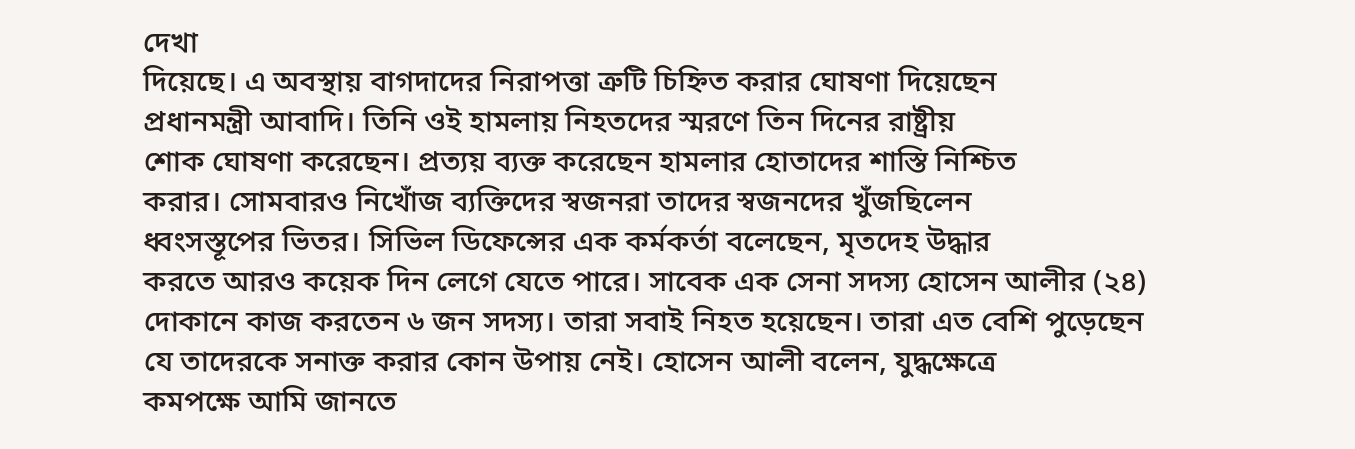দেখা
দিয়েছে। এ অবস্থায় বাগদাদের নিরাপত্তা ত্রুটি চিহ্নিত করার ঘোষণা দিয়েছেন
প্রধানমন্ত্রী আবাদি। তিনি ওই হামলায় নিহতদের স্মরণে তিন দিনের রাষ্ট্রীয়
শোক ঘোষণা করেছেন। প্রত্যয় ব্যক্ত করেছেন হামলার হোতাদের শাস্তি নিশ্চিত
করার। সোমবারও নিখোঁজ ব্যক্তিদের স্বজনরা তাদের স্বজনদের খুঁজছিলেন
ধ্বংসস্তূপের ভিতর। সিভিল ডিফেন্সের এক কর্মকর্তা বলেছেন, মৃতদেহ উদ্ধার
করতে আরও কয়েক দিন লেগে যেতে পারে। সাবেক এক সেনা সদস্য হোসেন আলীর (২৪)
দোকানে কাজ করতেন ৬ জন সদস্য। তারা সবাই নিহত হয়েছেন। তারা এত বেশি পুড়েছেন
যে তাদেরকে সনাক্ত করার কোন উপায় নেই। হোসেন আলী বলেন, যুদ্ধক্ষেত্রে
কমপক্ষে আমি জানতে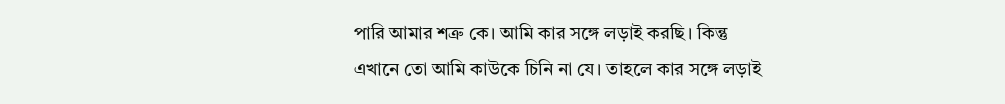পারি আমার শত্রু কে। আমি কার সঙ্গে লড়াই করছি। কিন্তু
এখানে তো আমি কাউকে চিনি না যে। তাহলে কার সঙ্গে লড়াই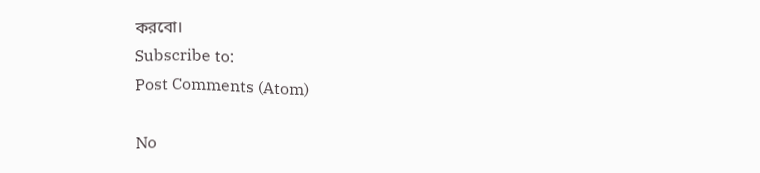করবো।
Subscribe to:
Post Comments (Atom)

No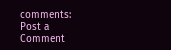comments:
Post a Comment